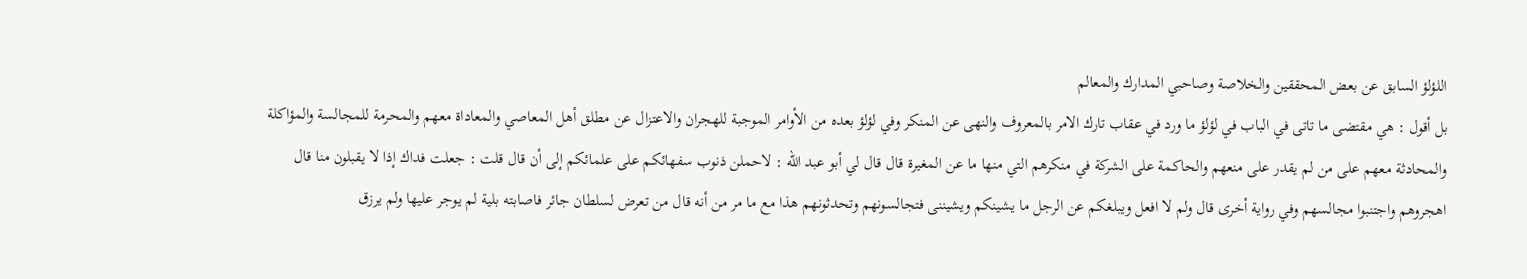اللؤلؤ السابق عن بعض المحققين والخلاصة وصاحبي المدارك والمعالم
بل أقول : هي مقتضى ما تاتى في الباب في لؤلؤ ما ورد في عقاب تارك الامر بالمعروف والنهى عن المنكر وفي لؤلؤ بعده من الأوامر الموجبة للهجران والاعتزال عن مطلق أهل المعاصي والمعاداة معهم والمحرمة للمجالسة والمؤاكلة والمحادثة معهم على من لم يقدر على منعهم والحاكمة على الشركة في منكرهم التي منها ما عن المغيرة قال قال لي أبو عبد اللّه : لاحملن ذنوب سفهائكم على علمائكم إلى أن قال قلت : جعلت فداك إذا لا يقبلون منا قال اهجروهم واجتنبوا مجالسهم وفي رواية أخرى قال ولم لا افعل ويبلغكم عن الرجل ما يشينكم ويشيننى فتجالسونهم وتحدثونهم هذا مع ما مر من أنه قال من تعرض لسلطان جائر فاصابته بلية لم يوجر عليها ولم يرزق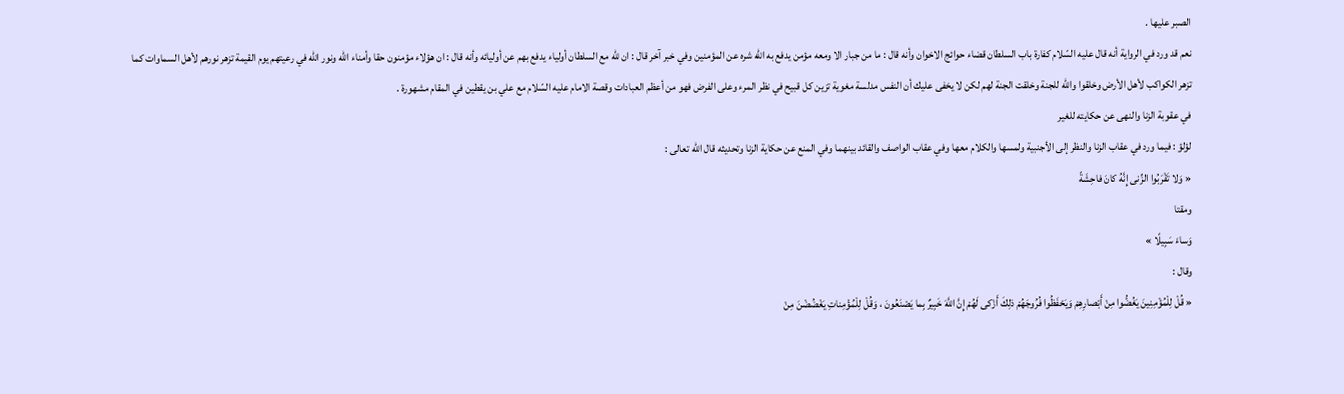الصبر عليها .
نعم قد ورد في الرواية أنه قال عليه السّلام كفارة باب السلطان قضاء حوائج الاخوان وأنه قال : ما من جبار الا ومعه مؤمن يدفع به اللّه شره عن المؤمنين وفي خبر آخر قال : ان للّه مع السلطان أولياء يدفع بهم عن أوليائه وأنه قال : ان هؤلاء مؤمنون حقا وأمناء اللّه ونور اللّه في رعيتهم يوم القيمة تزهر نورهم لأهل السماوات كما تزهر الكواكب لأهل الأرض وخلقوا واللّه للجنة وخلقت الجنة لهم لكن لا يخفى عليك أن النفس مدلسة مغوية تزين كل قبيح في نظر المرء وعلى الفرض فهو من أعظم العبادات وقصة الامام عليه السّلام مع علي بن يقطين في المقام مشهورة .
في عقوبة الزنا والنهى عن حكايته للغير
لؤلؤ : فيما ورد في عقاب الزنا والنظر إلى الأجنبية ولمسها والكلام معها وفي عقاب الواصف والقائد بينهما وفي المنع عن حكاية الزنا وتحديثه قال اللّه تعالى :
« وَلا تَقْرَبُوا الزِّنى إِنَّهُ كانَ فاحِشَةً
ومقتا
وَساءَ سَبِيلًا »
وقال :
« قُلْ لِلْمُؤْمِنِينَ يَغُضُّوا مِنْ أَبْصارِهِمْ وَيَحْفَظُوا فُرُوجَهُمْ ذلِكَ أَزْكى لَهُمْ إِنَّ اللَّهَ خَبِيرٌ بِما يَصْنَعُونَ ، وَقُلْ لِلْمُؤْمِناتِ يَغْضُضْنَ مِنْ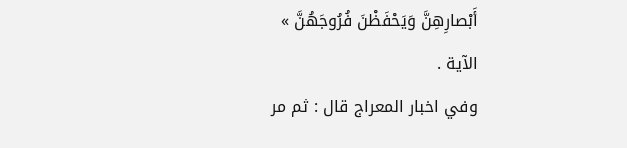أَبْصارِهِنَّ وَيَحْفَظْنَ فُرُوجَهُنَّ »
الآية .
وفي اخبار المعراج قال : ثم مر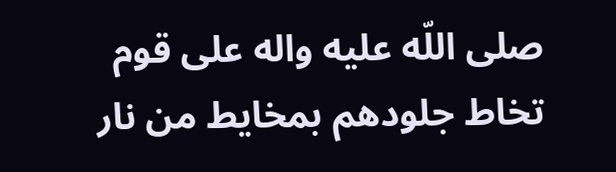صلى اللّه عليه واله على قوم تخاط جلودهم بمخايط من نار